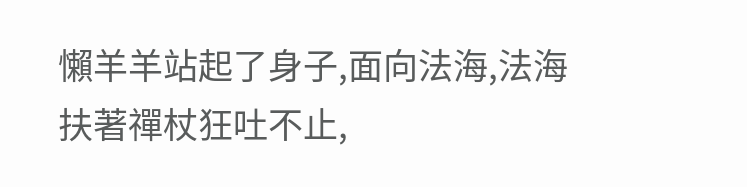懶羊羊站起了身子,面向法海,法海扶著禪杖狂吐不止,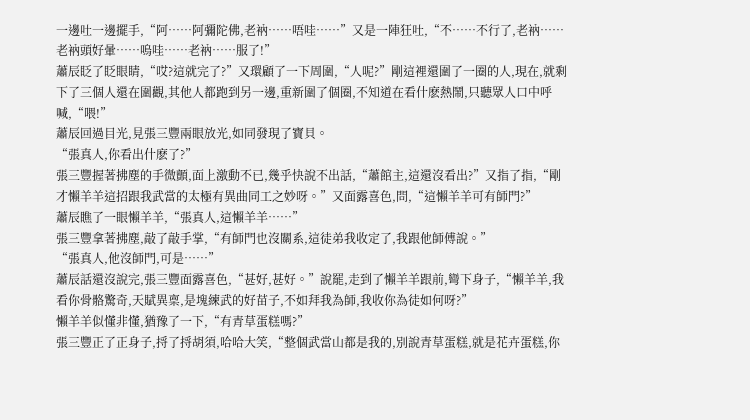一邊吐一邊擺手,“阿……阿彌陀佛,老衲……唔哇……”又是一陣狂吐,“不……不行了,老衲……老衲頭好暈……嗚哇……老衲……服了!”
蕭辰眨了眨眼睛,“哎?這就完了?”又環顧了一下周圍,“人呢?”剛這裡還圍了一圈的人,現在,就剩下了三個人還在圍觀,其他人都跑到另一邊,重新圍了個圈,不知道在看什麽熱鬧,只聽眾人口中呼喊,“喂!”
蕭辰回過目光,見張三豐兩眼放光,如同發現了寶貝。
“張真人,你看出什麽了?”
張三豐握著拂塵的手微顫,面上激動不已,幾乎快說不出話,“蕭館主,這還沒看出?”又指了指,“剛才懶羊羊這招跟我武當的太極有異曲同工之妙呀。”又面露喜色,問,“這懶羊羊可有師門?”
蕭辰瞧了一眼懶羊羊,“張真人,這懶羊羊……”
張三豐拿著拂塵,敲了敲手掌,“有師門也沒關系,這徒弟我收定了,我跟他師傅說。”
“張真人,他沒師門,可是……”
蕭辰話還沒說完,張三豐面露喜色,“甚好,甚好。”說罷,走到了懶羊羊跟前,彎下身子,“懶羊羊,我看你骨骼驚奇,天賦異稟,是塊練武的好苗子,不如拜我為師,我收你為徒如何呀?”
懶羊羊似懂非懂,猶豫了一下,“有青草蛋糕嗎?”
張三豐正了正身子,捋了捋胡須,哈哈大笑,“整個武當山都是我的,別說青草蛋糕,就是花卉蛋糕,你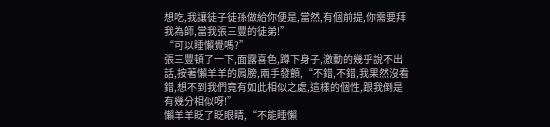想吃,我讓徒子徒孫做給你便是,當然,有個前提,你需要拜我為師,當我張三豐的徒弟!”
“可以睡懶覺嗎?”
張三豐頓了一下,面露喜色,蹲下身子,激動的幾乎說不出話,按著懶羊羊的肩膀,兩手發顫,“不錯,不錯,我果然沒看錯,想不到我們竟有如此相似之處,這樣的個性,跟我倒是有幾分相似呀!”
懶羊羊眨了眨眼睛,“不能睡懶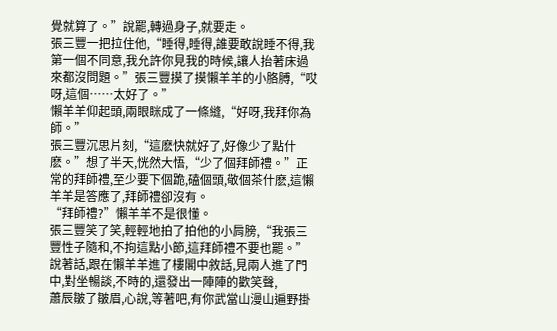覺就算了。”說罷,轉過身子,就要走。
張三豐一把拉住他,“睡得,睡得,誰要敢說睡不得,我第一個不同意,我允許你見我的時候,讓人抬著床過來都沒問題。”張三豐摸了摸懶羊羊的小胳膊,“哎呀,這個……太好了。”
懶羊羊仰起頭,兩眼眯成了一條縫,“好呀,我拜你為師。”
張三豐沉思片刻,“這麽快就好了,好像少了點什麽。”想了半天,恍然大悟,“少了個拜師禮。”正常的拜師禮,至少要下個跪,磕個頭,敬個茶什麽,這懶羊羊是答應了,拜師禮卻沒有。
“拜師禮?”懶羊羊不是很懂。
張三豐笑了笑,輕輕地拍了拍他的小肩膀,“我張三豐性子隨和,不拘這點小節,這拜師禮不要也罷。”說著話,跟在懶羊羊進了樓閣中敘話,見兩人進了門中,對坐暢談,不時的,還發出一陣陣的歡笑聲,
蕭辰皺了皺眉,心說,等著吧,有你武當山漫山遍野掛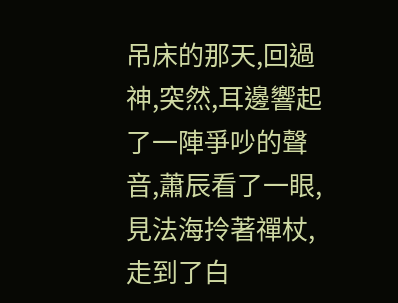吊床的那天,回過神,突然,耳邊響起了一陣爭吵的聲音,蕭辰看了一眼,見法海拎著禪杖,走到了白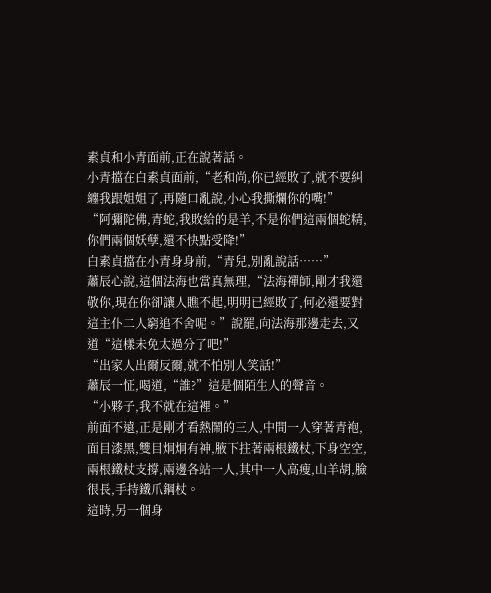素貞和小青面前,正在說著話。
小青擋在白素貞面前,“老和尚,你已經敗了,就不要糾纏我跟姐姐了,再隨口亂說,小心我撕爛你的嘴!”
“阿彌陀佛,青蛇,我敗給的是羊,不是你們這兩個蛇精,你們兩個妖孽,還不快點受降!”
白素貞擋在小青身身前,“青兒,別亂說話……”
蕭辰心說,這個法海也當真無理,“法海禪師,剛才我還敬你,現在你卻讓人瞧不起,明明已經敗了,何必還要對這主仆二人窮追不舍呢。”說罷,向法海那邊走去,又道“這樣未免太過分了吧!”
“出家人出爾反爾,就不怕別人笑話!”
蕭辰一怔,喝道,“誰?”這是個陌生人的聲音。
“小夥子,我不就在這裡。”
前面不遠,正是剛才看熱鬧的三人,中間一人穿著青袍,面目漆黑,雙目炯炯有神,腋下拄著兩根鐵杖,下身空空,兩根鐵杖支撐,兩邊各站一人,其中一人高瘦,山羊胡,臉很長,手持鐵爪鋼杖。
這時,另一個身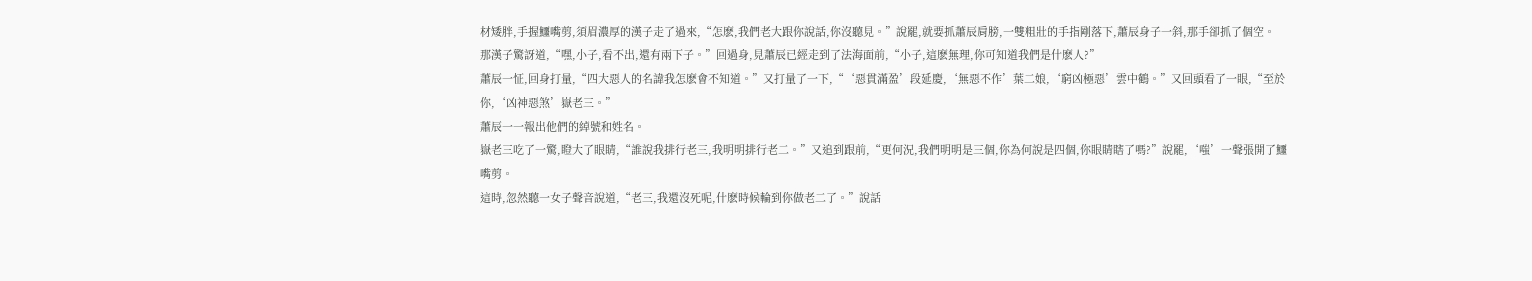材矮胖,手握鱷嘴剪,須眉濃厚的漢子走了過來,“怎麽,我們老大跟你說話,你沒聽見。”說罷,就要抓蕭辰肩膀,一雙粗壯的手指剛落下,蕭辰身子一斜,那手卻抓了個空。
那漢子驚訝道,“嘿,小子,看不出,還有兩下子。”回過身,見蕭辰已經走到了法海面前,“小子,這麽無理,你可知道我們是什麽人?”
蕭辰一怔,回身打量,“四大惡人的名諱我怎麽會不知道。”又打量了一下,“‘惡貫滿盈’段延慶,‘無惡不作’葉二娘,‘窮凶極惡’雲中鶴。”又回頭看了一眼,“至於你,‘凶神惡煞’嶽老三。”
蕭辰一一報出他們的綽號和姓名。
嶽老三吃了一驚,瞪大了眼睛,“誰說我排行老三,我明明排行老二。”又追到跟前,“更何況,我們明明是三個,你為何說是四個,你眼睛瞎了嗎?”說罷,‘嗤’一聲張開了鱷嘴剪。
這時,忽然聽一女子聲音說道,“老三,我還沒死呢,什麽時候輪到你做老二了。”說話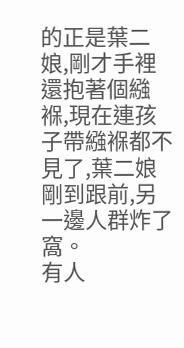的正是葉二娘,剛才手裡還抱著個繈褓,現在連孩子帶繈褓都不見了,葉二娘剛到跟前,另一邊人群炸了窩。
有人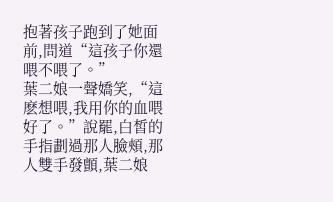抱著孩子跑到了她面前,問道“這孩子你還喂不喂了。”
葉二娘一聲嬌笑,“這麽想喂,我用你的血喂好了。”說罷,白皙的手指劃過那人臉頰,那人雙手發顫,葉二娘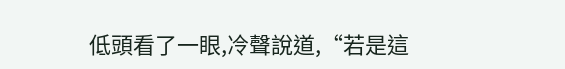低頭看了一眼,冷聲說道,“若是這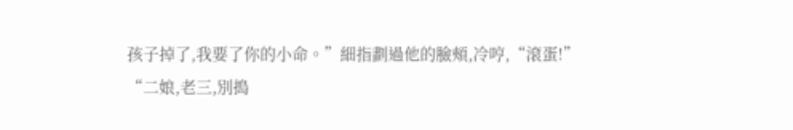孩子掉了,我要了你的小命。”細指劃過他的臉頰,冷哼,“滾蛋!”
“二娘,老三,別搗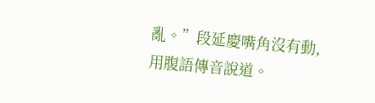亂。”段延慶嘴角沒有動,用腹語傳音說道。